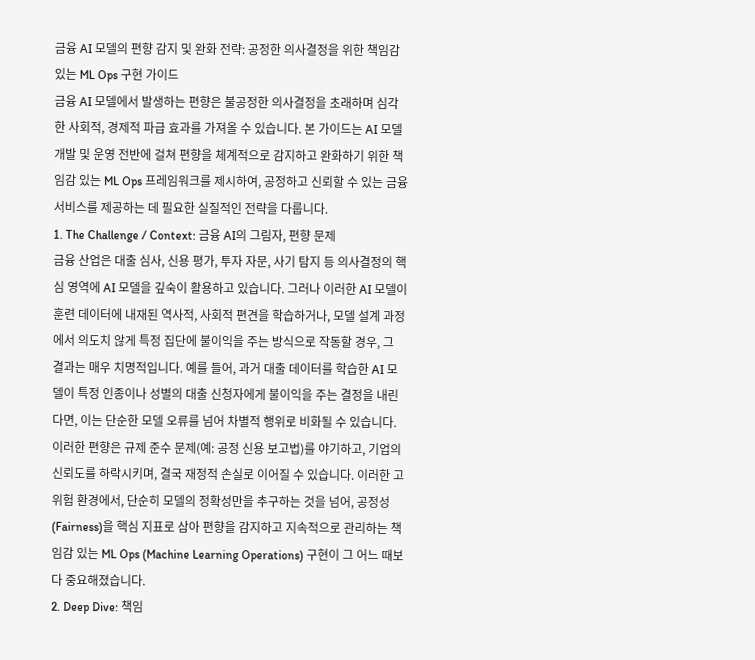금융 AI 모델의 편향 감지 및 완화 전략: 공정한 의사결정을 위한 책임감 있는 ML Ops 구현 가이드
금융 AI 모델에서 발생하는 편향은 불공정한 의사결정을 초래하며 심각한 사회적, 경제적 파급 효과를 가져올 수 있습니다. 본 가이드는 AI 모델 개발 및 운영 전반에 걸쳐 편향을 체계적으로 감지하고 완화하기 위한 책임감 있는 ML Ops 프레임워크를 제시하여, 공정하고 신뢰할 수 있는 금융 서비스를 제공하는 데 필요한 실질적인 전략을 다룹니다.
1. The Challenge / Context: 금융 AI의 그림자, 편향 문제
금융 산업은 대출 심사, 신용 평가, 투자 자문, 사기 탐지 등 의사결정의 핵심 영역에 AI 모델을 깊숙이 활용하고 있습니다. 그러나 이러한 AI 모델이 훈련 데이터에 내재된 역사적, 사회적 편견을 학습하거나, 모델 설계 과정에서 의도치 않게 특정 집단에 불이익을 주는 방식으로 작동할 경우, 그 결과는 매우 치명적입니다. 예를 들어, 과거 대출 데이터를 학습한 AI 모델이 특정 인종이나 성별의 대출 신청자에게 불이익을 주는 결정을 내린다면, 이는 단순한 모델 오류를 넘어 차별적 행위로 비화될 수 있습니다. 이러한 편향은 규제 준수 문제(예: 공정 신용 보고법)를 야기하고, 기업의 신뢰도를 하락시키며, 결국 재정적 손실로 이어질 수 있습니다. 이러한 고위험 환경에서, 단순히 모델의 정확성만을 추구하는 것을 넘어, 공정성(Fairness)을 핵심 지표로 삼아 편향을 감지하고 지속적으로 관리하는 책임감 있는 ML Ops (Machine Learning Operations) 구현이 그 어느 때보다 중요해졌습니다.
2. Deep Dive: 책임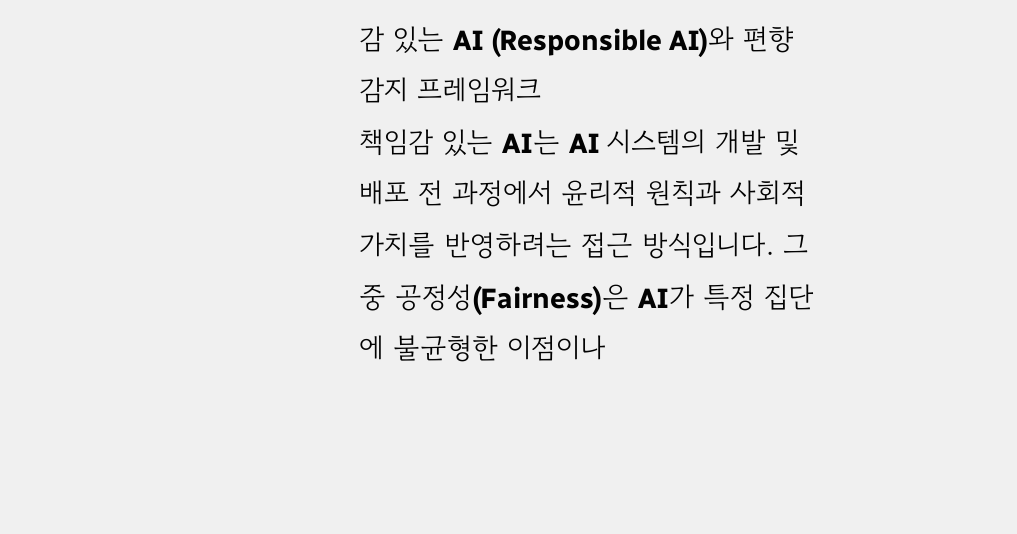감 있는 AI (Responsible AI)와 편향 감지 프레임워크
책임감 있는 AI는 AI 시스템의 개발 및 배포 전 과정에서 윤리적 원칙과 사회적 가치를 반영하려는 접근 방식입니다. 그 중 공정성(Fairness)은 AI가 특정 집단에 불균형한 이점이나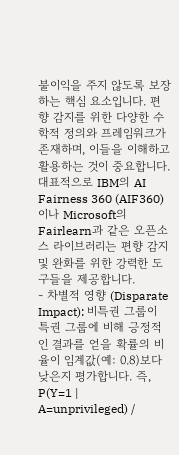불이익을 주지 않도록 보장하는 핵심 요소입니다. 편향 감지를 위한 다양한 수학적 정의와 프레임워크가 존재하며, 이들을 이해하고 활용하는 것이 중요합니다. 대표적으로 IBM의 AI Fairness 360 (AIF360)이나 Microsoft의 Fairlearn과 같은 오픈소스 라이브러리는 편향 감지 및 완화를 위한 강력한 도구들을 제공합니다.
- 차별적 영향 (Disparate Impact): 비특권 그룹이 특권 그룹에 비해 긍정적인 결과를 얻을 확률의 비율이 임계값(예: 0.8)보다 낮은지 평가합니다. 즉, P(Y=1 | A=unprivileged) /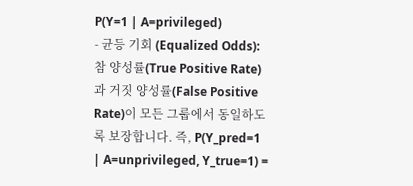P(Y=1 | A=privileged)
- 균등 기회 (Equalized Odds): 참 양성률(True Positive Rate)과 거짓 양성률(False Positive Rate)이 모든 그룹에서 동일하도록 보장합니다. 즉, P(Y_pred=1 | A=unprivileged, Y_true=1) =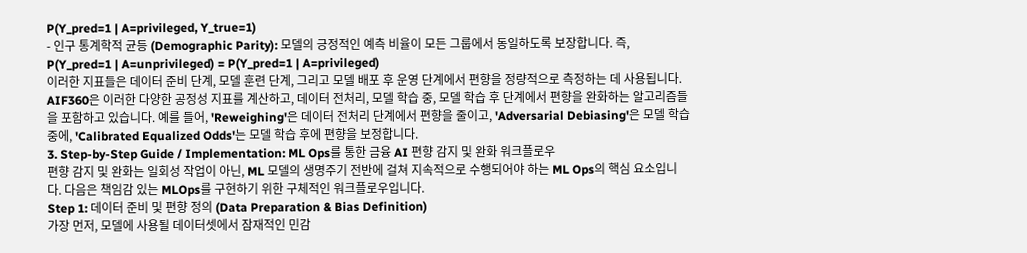P(Y_pred=1 | A=privileged, Y_true=1)
- 인구 통계학적 균등 (Demographic Parity): 모델의 긍정적인 예측 비율이 모든 그룹에서 동일하도록 보장합니다. 즉, P(Y_pred=1 | A=unprivileged) = P(Y_pred=1 | A=privileged)
이러한 지표들은 데이터 준비 단계, 모델 훈련 단계, 그리고 모델 배포 후 운영 단계에서 편향을 정량적으로 측정하는 데 사용됩니다. AIF360은 이러한 다양한 공정성 지표를 계산하고, 데이터 전처리, 모델 학습 중, 모델 학습 후 단계에서 편향을 완화하는 알고리즘들을 포함하고 있습니다. 예를 들어, 'Reweighing'은 데이터 전처리 단계에서 편향을 줄이고, 'Adversarial Debiasing'은 모델 학습 중에, 'Calibrated Equalized Odds'는 모델 학습 후에 편향을 보정합니다.
3. Step-by-Step Guide / Implementation: ML Ops를 통한 금융 AI 편향 감지 및 완화 워크플로우
편향 감지 및 완화는 일회성 작업이 아닌, ML 모델의 생명주기 전반에 걸쳐 지속적으로 수행되어야 하는 ML Ops의 핵심 요소입니다. 다음은 책임감 있는 MLOps를 구현하기 위한 구체적인 워크플로우입니다.
Step 1: 데이터 준비 및 편향 정의 (Data Preparation & Bias Definition)
가장 먼저, 모델에 사용될 데이터셋에서 잠재적인 민감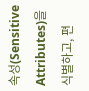속성(Sensitive Attributes)을 식별하고, 편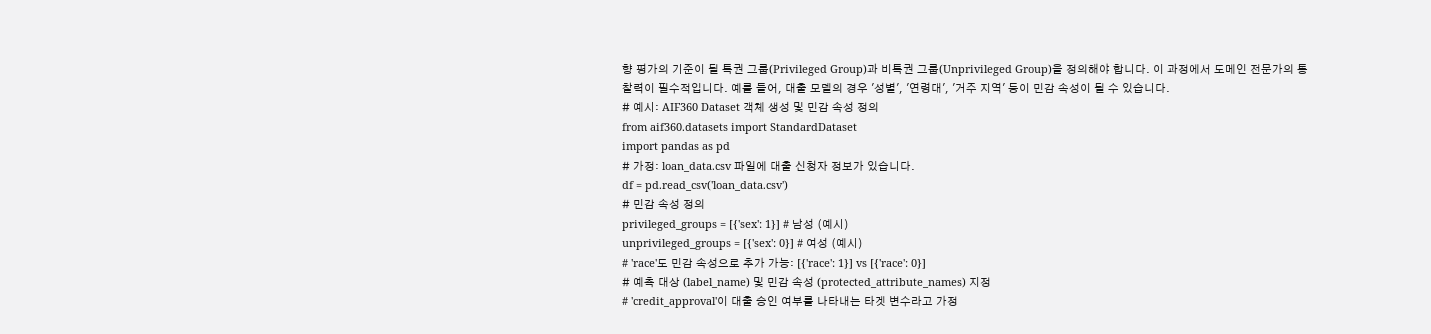향 평가의 기준이 될 특권 그룹(Privileged Group)과 비특권 그룹(Unprivileged Group)을 정의해야 합니다. 이 과정에서 도메인 전문가의 통찰력이 필수적입니다. 예를 들어, 대출 모델의 경우 '성별', '연령대', '거주 지역' 등이 민감 속성이 될 수 있습니다.
# 예시: AIF360 Dataset 객체 생성 및 민감 속성 정의
from aif360.datasets import StandardDataset
import pandas as pd
# 가정: loan_data.csv 파일에 대출 신청자 정보가 있습니다.
df = pd.read_csv('loan_data.csv')
# 민감 속성 정의
privileged_groups = [{'sex': 1}] # 남성 (예시)
unprivileged_groups = [{'sex': 0}] # 여성 (예시)
# 'race'도 민감 속성으로 추가 가능: [{'race': 1}] vs [{'race': 0}]
# 예측 대상 (label_name) 및 민감 속성 (protected_attribute_names) 지정
# 'credit_approval'이 대출 승인 여부를 나타내는 타겟 변수라고 가정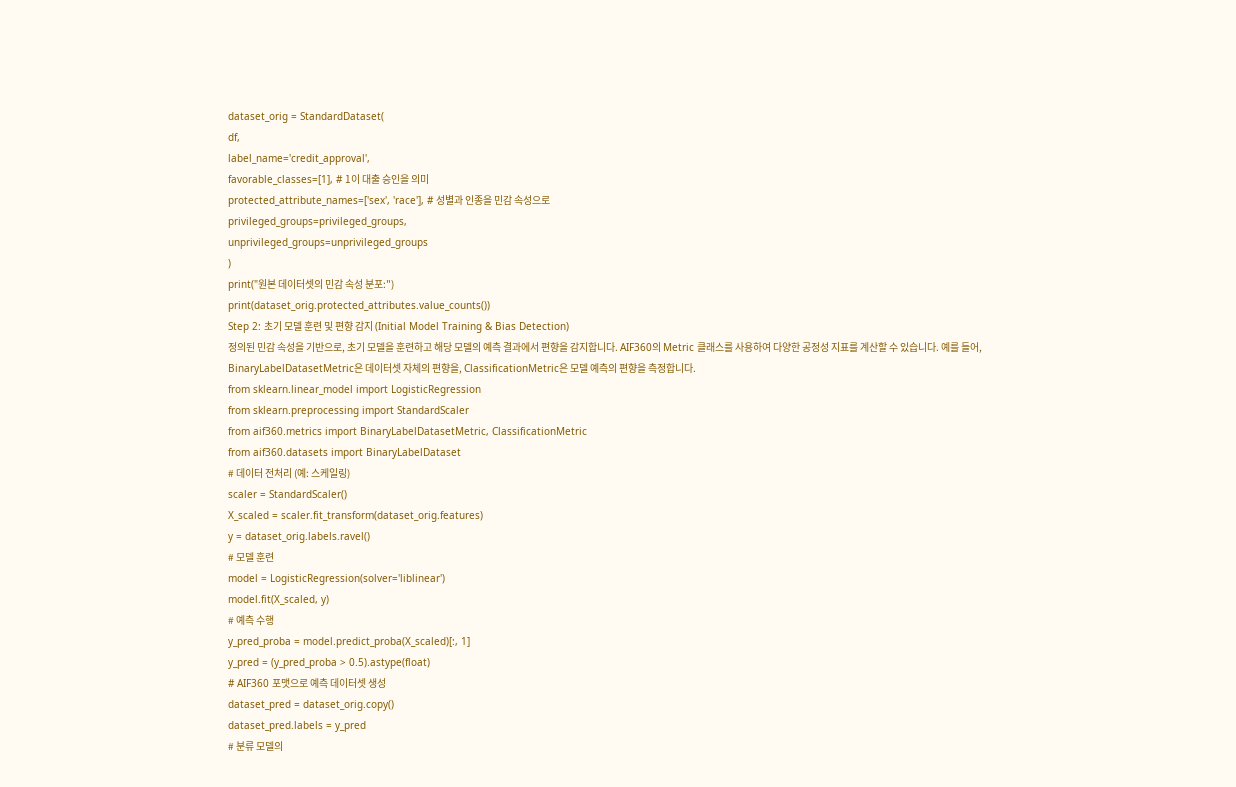dataset_orig = StandardDataset(
df,
label_name='credit_approval',
favorable_classes=[1], # 1이 대출 승인을 의미
protected_attribute_names=['sex', 'race'], # 성별과 인종을 민감 속성으로
privileged_groups=privileged_groups,
unprivileged_groups=unprivileged_groups
)
print("원본 데이터셋의 민감 속성 분포:")
print(dataset_orig.protected_attributes.value_counts())
Step 2: 초기 모델 훈련 및 편향 감지 (Initial Model Training & Bias Detection)
정의된 민감 속성을 기반으로, 초기 모델을 훈련하고 해당 모델의 예측 결과에서 편향을 감지합니다. AIF360의 Metric 클래스를 사용하여 다양한 공정성 지표를 계산할 수 있습니다. 예를 들어, BinaryLabelDatasetMetric은 데이터셋 자체의 편향을, ClassificationMetric은 모델 예측의 편향을 측정합니다.
from sklearn.linear_model import LogisticRegression
from sklearn.preprocessing import StandardScaler
from aif360.metrics import BinaryLabelDatasetMetric, ClassificationMetric
from aif360.datasets import BinaryLabelDataset
# 데이터 전처리 (예: 스케일링)
scaler = StandardScaler()
X_scaled = scaler.fit_transform(dataset_orig.features)
y = dataset_orig.labels.ravel()
# 모델 훈련
model = LogisticRegression(solver='liblinear')
model.fit(X_scaled, y)
# 예측 수행
y_pred_proba = model.predict_proba(X_scaled)[:, 1]
y_pred = (y_pred_proba > 0.5).astype(float)
# AIF360 포맷으로 예측 데이터셋 생성
dataset_pred = dataset_orig.copy()
dataset_pred.labels = y_pred
# 분류 모델의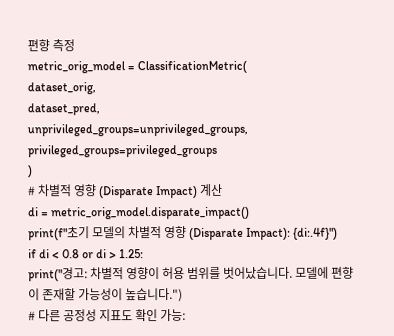편향 측정
metric_orig_model = ClassificationMetric(
dataset_orig,
dataset_pred,
unprivileged_groups=unprivileged_groups,
privileged_groups=privileged_groups
)
# 차별적 영향 (Disparate Impact) 계산
di = metric_orig_model.disparate_impact()
print(f"초기 모델의 차별적 영향 (Disparate Impact): {di:.4f}")
if di < 0.8 or di > 1.25:
print("경고: 차별적 영향이 허용 범위를 벗어났습니다. 모델에 편향이 존재할 가능성이 높습니다.")
# 다른 공정성 지표도 확인 가능: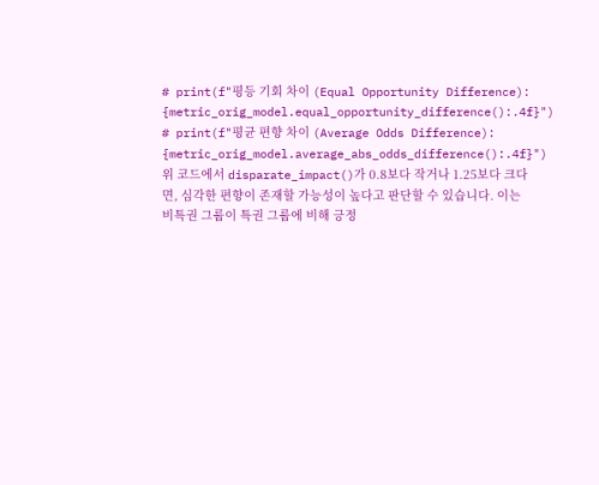# print(f"평등 기회 차이 (Equal Opportunity Difference): {metric_orig_model.equal_opportunity_difference():.4f}")
# print(f"평균 편향 차이 (Average Odds Difference): {metric_orig_model.average_abs_odds_difference():.4f}")
위 코드에서 disparate_impact()가 0.8보다 작거나 1.25보다 크다면, 심각한 편향이 존재할 가능성이 높다고 판단할 수 있습니다. 이는 비특권 그룹이 특권 그룹에 비해 긍정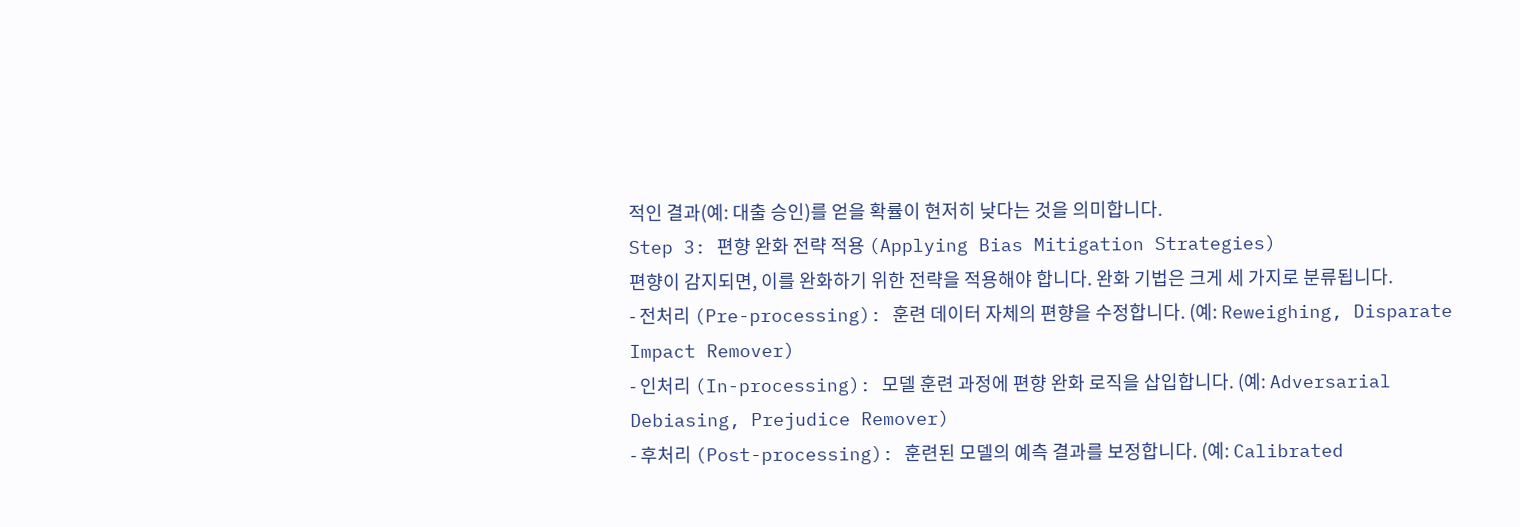적인 결과(예: 대출 승인)를 얻을 확률이 현저히 낮다는 것을 의미합니다.
Step 3: 편향 완화 전략 적용 (Applying Bias Mitigation Strategies)
편향이 감지되면, 이를 완화하기 위한 전략을 적용해야 합니다. 완화 기법은 크게 세 가지로 분류됩니다.
- 전처리 (Pre-processing): 훈련 데이터 자체의 편향을 수정합니다. (예: Reweighing, Disparate Impact Remover)
- 인처리 (In-processing): 모델 훈련 과정에 편향 완화 로직을 삽입합니다. (예: Adversarial Debiasing, Prejudice Remover)
- 후처리 (Post-processing): 훈련된 모델의 예측 결과를 보정합니다. (예: Calibrated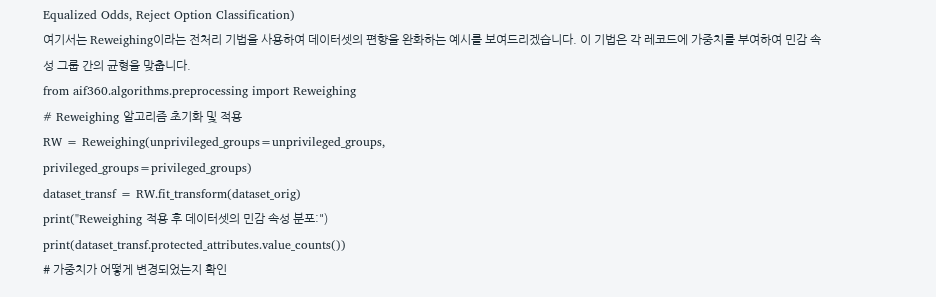Equalized Odds, Reject Option Classification)
여기서는 Reweighing이라는 전처리 기법을 사용하여 데이터셋의 편향을 완화하는 예시를 보여드리겠습니다. 이 기법은 각 레코드에 가중치를 부여하여 민감 속성 그룹 간의 균형을 맞춥니다.
from aif360.algorithms.preprocessing import Reweighing
# Reweighing 알고리즘 초기화 및 적용
RW = Reweighing(unprivileged_groups=unprivileged_groups,
privileged_groups=privileged_groups)
dataset_transf = RW.fit_transform(dataset_orig)
print("Reweighing 적용 후 데이터셋의 민감 속성 분포:")
print(dataset_transf.protected_attributes.value_counts())
# 가중치가 어떻게 변경되었는지 확인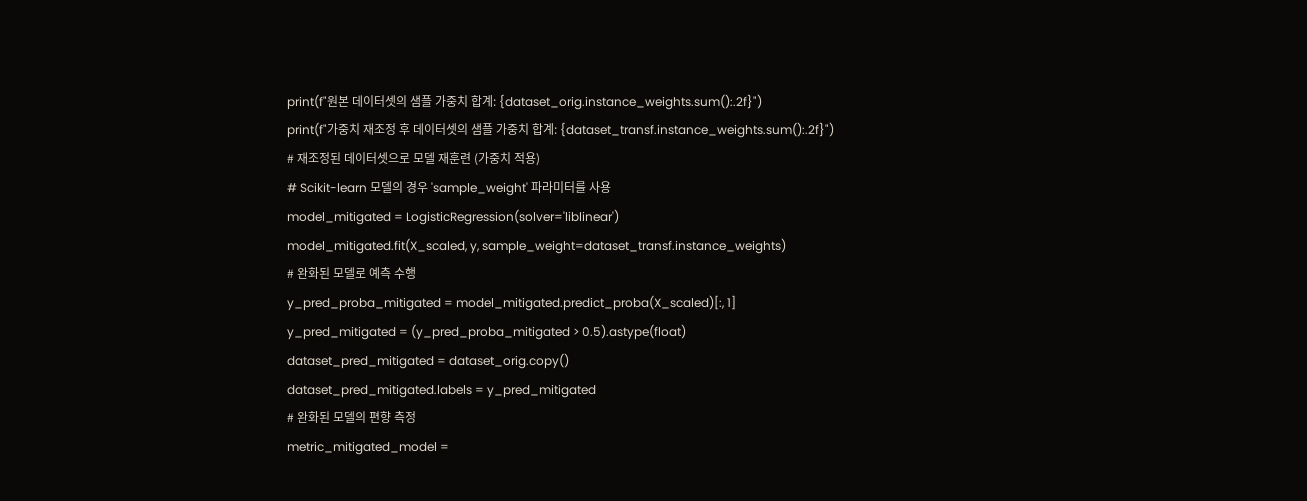print(f"원본 데이터셋의 샘플 가중치 합계: {dataset_orig.instance_weights.sum():.2f}")
print(f"가중치 재조정 후 데이터셋의 샘플 가중치 합계: {dataset_transf.instance_weights.sum():.2f}")
# 재조정된 데이터셋으로 모델 재훈련 (가중치 적용)
# Scikit-learn 모델의 경우 'sample_weight' 파라미터를 사용
model_mitigated = LogisticRegression(solver='liblinear')
model_mitigated.fit(X_scaled, y, sample_weight=dataset_transf.instance_weights)
# 완화된 모델로 예측 수행
y_pred_proba_mitigated = model_mitigated.predict_proba(X_scaled)[:, 1]
y_pred_mitigated = (y_pred_proba_mitigated > 0.5).astype(float)
dataset_pred_mitigated = dataset_orig.copy()
dataset_pred_mitigated.labels = y_pred_mitigated
# 완화된 모델의 편향 측정
metric_mitigated_model =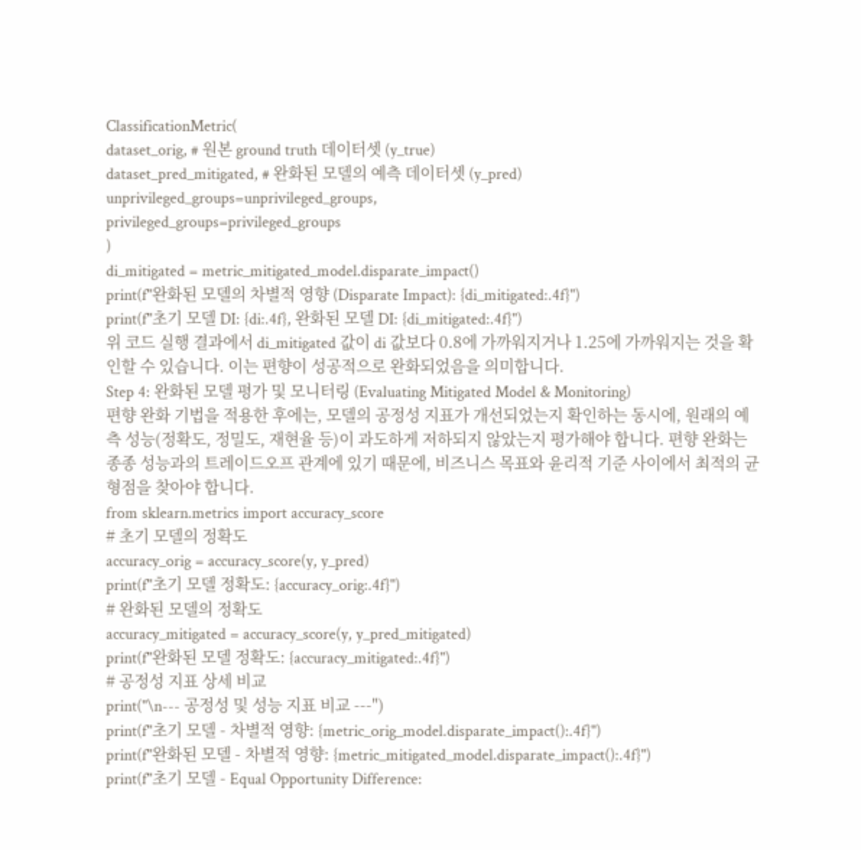ClassificationMetric(
dataset_orig, # 원본 ground truth 데이터셋 (y_true)
dataset_pred_mitigated, # 완화된 모델의 예측 데이터셋 (y_pred)
unprivileged_groups=unprivileged_groups,
privileged_groups=privileged_groups
)
di_mitigated = metric_mitigated_model.disparate_impact()
print(f"완화된 모델의 차별적 영향 (Disparate Impact): {di_mitigated:.4f}")
print(f"초기 모델 DI: {di:.4f}, 완화된 모델 DI: {di_mitigated:.4f}")
위 코드 실행 결과에서 di_mitigated 값이 di 값보다 0.8에 가까워지거나 1.25에 가까워지는 것을 확인할 수 있습니다. 이는 편향이 성공적으로 완화되었음을 의미합니다.
Step 4: 완화된 모델 평가 및 모니터링 (Evaluating Mitigated Model & Monitoring)
편향 완화 기법을 적용한 후에는, 모델의 공정성 지표가 개선되었는지 확인하는 동시에, 원래의 예측 성능(정확도, 정밀도, 재현율 등)이 과도하게 저하되지 않았는지 평가해야 합니다. 편향 완화는 종종 성능과의 트레이드오프 관계에 있기 때문에, 비즈니스 목표와 윤리적 기준 사이에서 최적의 균형점을 찾아야 합니다.
from sklearn.metrics import accuracy_score
# 초기 모델의 정확도
accuracy_orig = accuracy_score(y, y_pred)
print(f"초기 모델 정확도: {accuracy_orig:.4f}")
# 완화된 모델의 정확도
accuracy_mitigated = accuracy_score(y, y_pred_mitigated)
print(f"완화된 모델 정확도: {accuracy_mitigated:.4f}")
# 공정성 지표 상세 비교
print("\n--- 공정성 및 성능 지표 비교 ---")
print(f"초기 모델 - 차별적 영향: {metric_orig_model.disparate_impact():.4f}")
print(f"완화된 모델 - 차별적 영향: {metric_mitigated_model.disparate_impact():.4f}")
print(f"초기 모델 - Equal Opportunity Difference: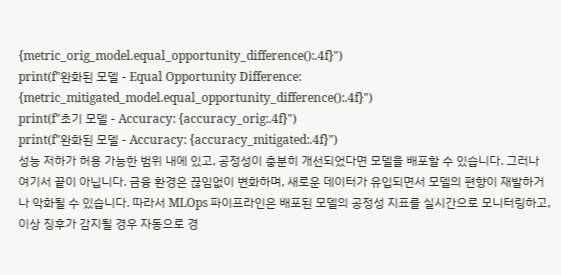{metric_orig_model.equal_opportunity_difference():.4f}")
print(f"완화된 모델 - Equal Opportunity Difference: {metric_mitigated_model.equal_opportunity_difference():.4f}")
print(f"초기 모델 - Accuracy: {accuracy_orig:.4f}")
print(f"완화된 모델 - Accuracy: {accuracy_mitigated:.4f}")
성능 저하가 허용 가능한 범위 내에 있고, 공정성이 충분히 개선되었다면 모델을 배포할 수 있습니다. 그러나 여기서 끝이 아닙니다. 금융 환경은 끊임없이 변화하며, 새로운 데이터가 유입되면서 모델의 편향이 재발하거나 악화될 수 있습니다. 따라서 MLOps 파이프라인은 배포된 모델의 공정성 지표를 실시간으로 모니터링하고, 이상 징후가 감지될 경우 자동으로 경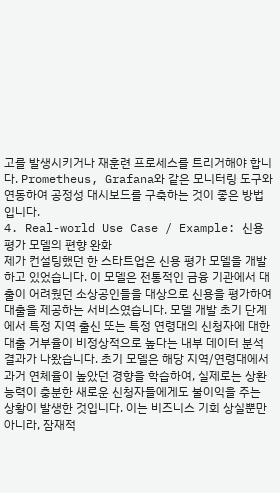고를 발생시키거나 재훈련 프로세스를 트리거해야 합니다. Prometheus, Grafana와 같은 모니터링 도구와 연동하여 공정성 대시보드를 구축하는 것이 좋은 방법입니다.
4. Real-world Use Case / Example: 신용 평가 모델의 편향 완화
제가 컨설팅했던 한 스타트업은 신용 평가 모델을 개발하고 있었습니다. 이 모델은 전통적인 금융 기관에서 대출이 어려웠던 소상공인들을 대상으로 신용을 평가하여 대출을 제공하는 서비스였습니다. 모델 개발 초기 단계에서 특정 지역 출신 또는 특정 연령대의 신청자에 대한 대출 거부율이 비정상적으로 높다는 내부 데이터 분석 결과가 나왔습니다. 초기 모델은 해당 지역/연령대에서 과거 연체율이 높았던 경향을 학습하여, 실제로는 상환 능력이 충분한 새로운 신청자들에게도 불이익을 주는 상황이 발생한 것입니다. 이는 비즈니스 기회 상실뿐만 아니라, 잠재적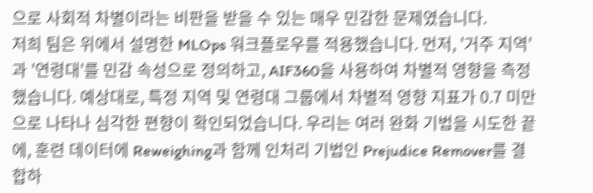으로 사회적 차별이라는 비판을 받을 수 있는 매우 민감한 문제였습니다.
저희 팀은 위에서 설명한 MLOps 워크플로우를 적용했습니다. 먼저, '거주 지역'과 '연령대'를 민감 속성으로 정의하고, AIF360을 사용하여 차별적 영향을 측정했습니다. 예상대로, 특정 지역 및 연령대 그룹에서 차별적 영향 지표가 0.7 미만으로 나타나 심각한 편향이 확인되었습니다. 우리는 여러 완화 기법을 시도한 끝에, 훈련 데이터에 Reweighing과 함께 인처리 기법인 Prejudice Remover를 결합하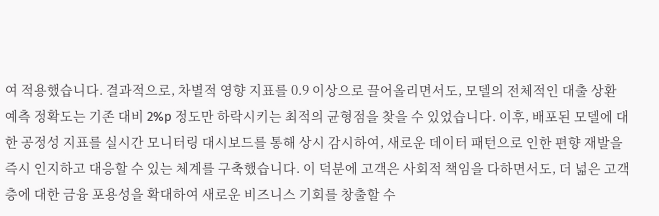여 적용했습니다. 결과적으로, 차별적 영향 지표를 0.9 이상으로 끌어올리면서도, 모델의 전체적인 대출 상환 예측 정확도는 기존 대비 2%p 정도만 하락시키는 최적의 균형점을 찾을 수 있었습니다. 이후, 배포된 모델에 대한 공정성 지표를 실시간 모니터링 대시보드를 통해 상시 감시하여, 새로운 데이터 패턴으로 인한 편향 재발을 즉시 인지하고 대응할 수 있는 체계를 구축했습니다. 이 덕분에 고객은 사회적 책임을 다하면서도, 더 넓은 고객층에 대한 금융 포용성을 확대하여 새로운 비즈니스 기회를 창출할 수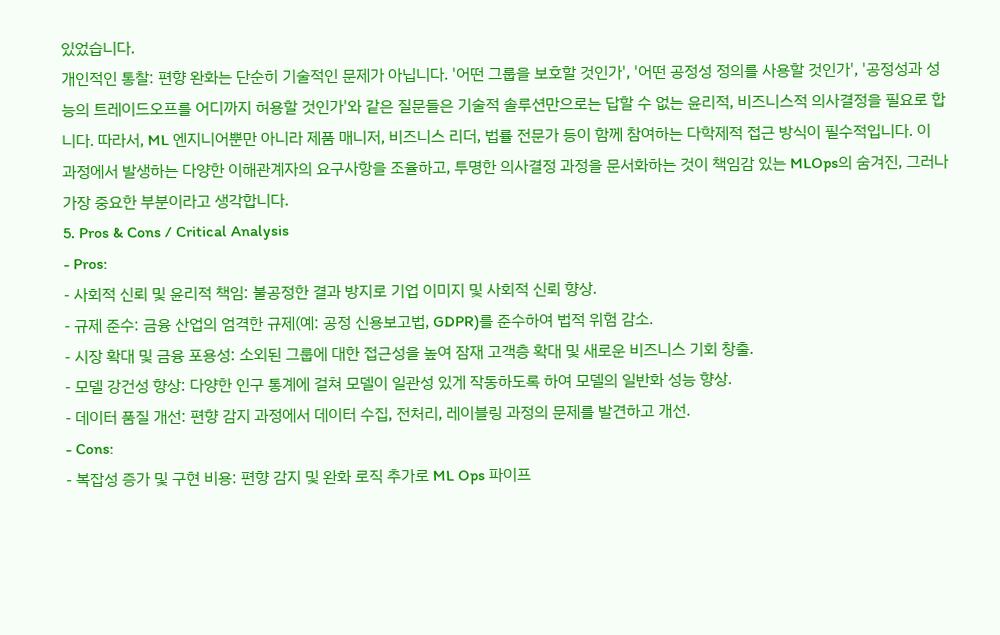있었습니다.
개인적인 통찰: 편향 완화는 단순히 기술적인 문제가 아닙니다. '어떤 그룹을 보호할 것인가', '어떤 공정성 정의를 사용할 것인가', '공정성과 성능의 트레이드오프를 어디까지 허용할 것인가'와 같은 질문들은 기술적 솔루션만으로는 답할 수 없는 윤리적, 비즈니스적 의사결정을 필요로 합니다. 따라서, ML 엔지니어뿐만 아니라 제품 매니저, 비즈니스 리더, 법률 전문가 등이 함께 참여하는 다학제적 접근 방식이 필수적입니다. 이 과정에서 발생하는 다양한 이해관계자의 요구사항을 조율하고, 투명한 의사결정 과정을 문서화하는 것이 책임감 있는 MLOps의 숨겨진, 그러나 가장 중요한 부분이라고 생각합니다.
5. Pros & Cons / Critical Analysis
- Pros:
- 사회적 신뢰 및 윤리적 책임: 불공정한 결과 방지로 기업 이미지 및 사회적 신뢰 향상.
- 규제 준수: 금융 산업의 엄격한 규제(예: 공정 신용보고법, GDPR)를 준수하여 법적 위험 감소.
- 시장 확대 및 금융 포용성: 소외된 그룹에 대한 접근성을 높여 잠재 고객층 확대 및 새로운 비즈니스 기회 창출.
- 모델 강건성 향상: 다양한 인구 통계에 걸쳐 모델이 일관성 있게 작동하도록 하여 모델의 일반화 성능 향상.
- 데이터 품질 개선: 편향 감지 과정에서 데이터 수집, 전처리, 레이블링 과정의 문제를 발견하고 개선.
- Cons:
- 복잡성 증가 및 구현 비용: 편향 감지 및 완화 로직 추가로 ML Ops 파이프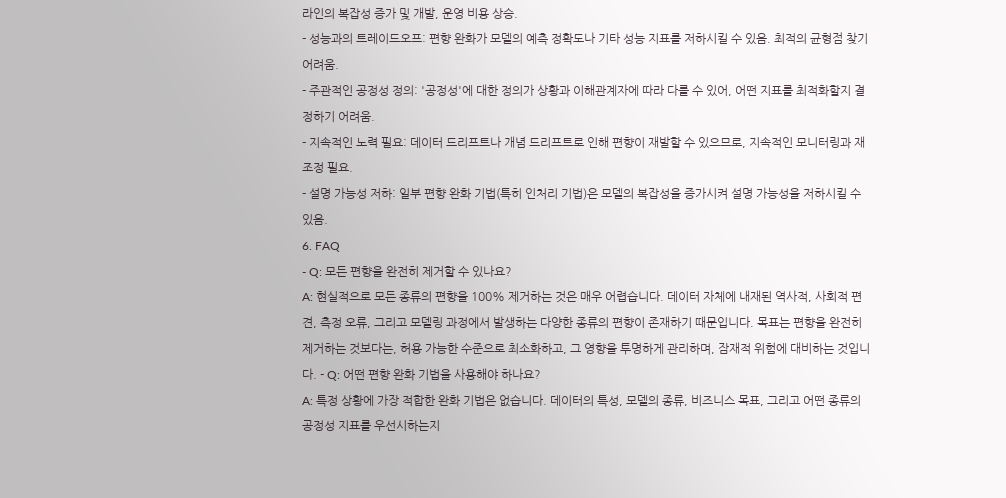라인의 복잡성 증가 및 개발, 운영 비용 상승.
- 성능과의 트레이드오프: 편향 완화가 모델의 예측 정확도나 기타 성능 지표를 저하시킬 수 있음. 최적의 균형점 찾기 어려움.
- 주관적인 공정성 정의: '공정성'에 대한 정의가 상황과 이해관계자에 따라 다를 수 있어, 어떤 지표를 최적화할지 결정하기 어려움.
- 지속적인 노력 필요: 데이터 드리프트나 개념 드리프트로 인해 편향이 재발할 수 있으므로, 지속적인 모니터링과 재조정 필요.
- 설명 가능성 저하: 일부 편향 완화 기법(특히 인처리 기법)은 모델의 복잡성을 증가시켜 설명 가능성을 저하시킬 수 있음.
6. FAQ
- Q: 모든 편향을 완전히 제거할 수 있나요?
A: 현실적으로 모든 종류의 편향을 100% 제거하는 것은 매우 어렵습니다. 데이터 자체에 내재된 역사적, 사회적 편견, 측정 오류, 그리고 모델링 과정에서 발생하는 다양한 종류의 편향이 존재하기 때문입니다. 목표는 편향을 완전히 제거하는 것보다는, 허용 가능한 수준으로 최소화하고, 그 영향을 투명하게 관리하며, 잠재적 위험에 대비하는 것입니다. - Q: 어떤 편향 완화 기법을 사용해야 하나요?
A: 특정 상황에 가장 적합한 완화 기법은 없습니다. 데이터의 특성, 모델의 종류, 비즈니스 목표, 그리고 어떤 종류의 공정성 지표를 우선시하는지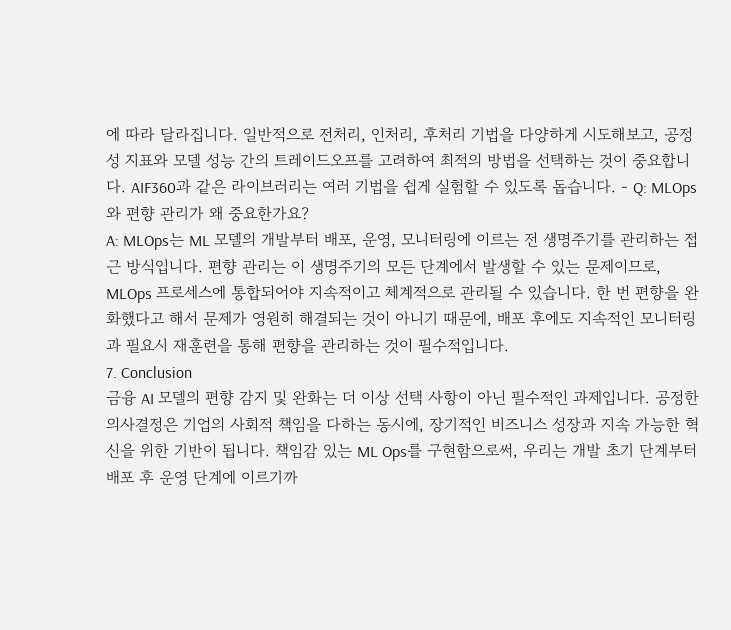에 따라 달라집니다. 일반적으로 전처리, 인처리, 후처리 기법을 다양하게 시도해보고, 공정성 지표와 모델 성능 간의 트레이드오프를 고려하여 최적의 방법을 선택하는 것이 중요합니다. AIF360과 같은 라이브러리는 여러 기법을 쉽게 실험할 수 있도록 돕습니다. - Q: MLOps와 편향 관리가 왜 중요한가요?
A: MLOps는 ML 모델의 개발부터 배포, 운영, 모니터링에 이르는 전 생명주기를 관리하는 접근 방식입니다. 편향 관리는 이 생명주기의 모든 단계에서 발생할 수 있는 문제이므로, MLOps 프로세스에 통합되어야 지속적이고 체계적으로 관리될 수 있습니다. 한 번 편향을 완화했다고 해서 문제가 영원히 해결되는 것이 아니기 때문에, 배포 후에도 지속적인 모니터링과 필요시 재훈련을 통해 편향을 관리하는 것이 필수적입니다.
7. Conclusion
금융 AI 모델의 편향 감지 및 완화는 더 이상 선택 사항이 아닌 필수적인 과제입니다. 공정한 의사결정은 기업의 사회적 책임을 다하는 동시에, 장기적인 비즈니스 성장과 지속 가능한 혁신을 위한 기반이 됩니다. 책임감 있는 ML Ops를 구현함으로써, 우리는 개발 초기 단계부터 배포 후 운영 단계에 이르기까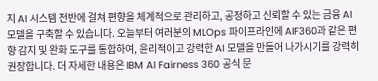지 AI 시스템 전반에 걸쳐 편향을 체계적으로 관리하고, 공정하고 신뢰할 수 있는 금융 AI 모델을 구축할 수 있습니다. 오늘부터 여러분의 MLOps 파이프라인에 AIF360과 같은 편향 감지 및 완화 도구를 통합하여, 윤리적이고 강력한 AI 모델을 만들어 나가시기를 강력히 권장합니다. 더 자세한 내용은 IBM AI Fairness 360 공식 문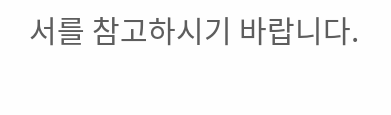서를 참고하시기 바랍니다.